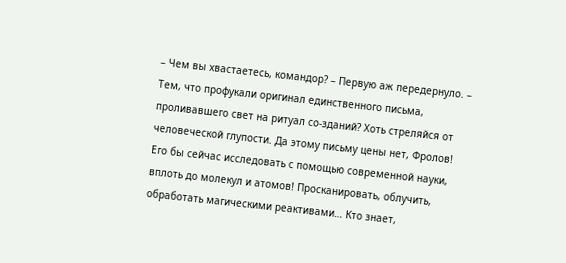– Чем вы хвастаетесь, командор? – Первую аж передернуло. – Тем, что профукали оригинал единственного письма, проливавшего свет на ритуал со-зданий? Хоть стреляйся от человеческой глупости. Да этому письму цены нет, Фролов! Его бы сейчас исследовать с помощью современной науки, вплоть до молекул и атомов! Просканировать, облучить, обработать магическими реактивами… Кто знает,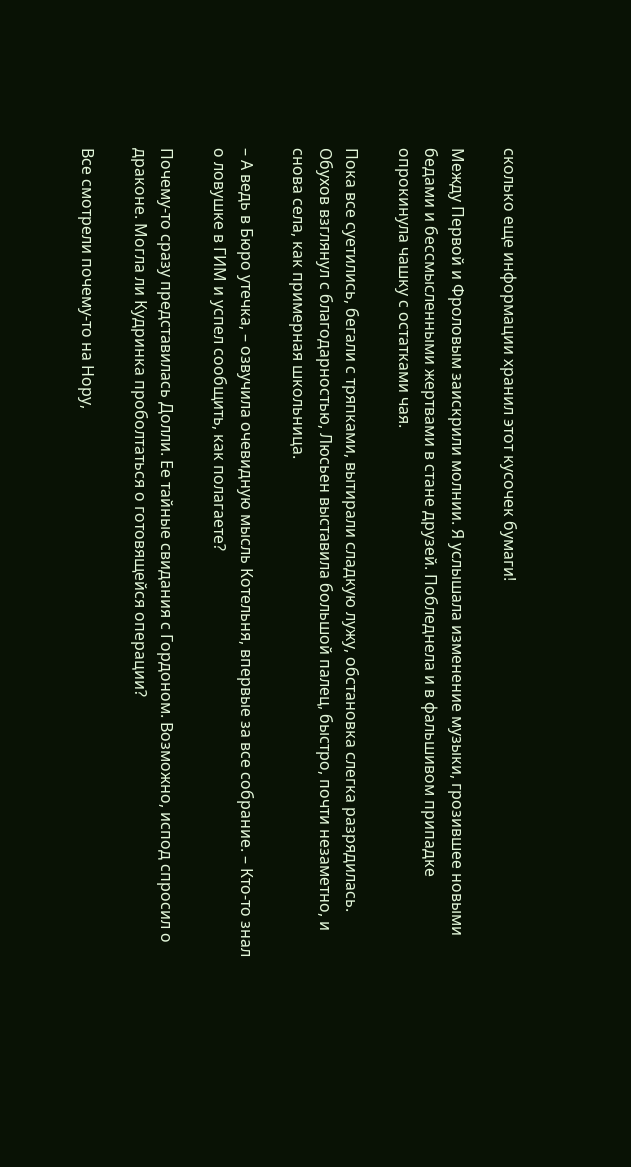сколько еще информации хранил этот кусочек бумаги!

Между Первой и Фроловым заискрили молнии. Я услышала изменение музыки, грозившее новыми бедами и бессмысленными жертвами в стане друзей. Побледнела и в фальшивом припадке опрокинула чашку с остатками чая.

Пока все суетились, бегали с тряпками, вытирали сладкую лужу, обстановка слегка разрядилась. Обухов взглянул с благодарностью, Люсьен выставила большой палец, быстро, почти незаметно, и снова села, как примерная школьница.

– А ведь в Бюро утечка, – озвучила очевидную мысль Котельня, впервые за все собрание. – Кто-то знал о ловушке в ГИМ и успел сообщить, как полагаете?

Почему-то сразу представилась Долли. Ее тайные свидания с Гордоном. Возможно, испод спросил о драконе. Могла ли Кудринка проболтаться о готовящейся операции?

Все смотрели почему-то на Нору,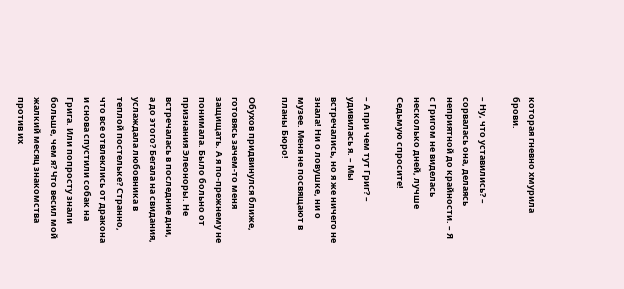которая гневно хмурила брови.

– Ну, что уставились? – сорвалась она, делаясь неприятной до крайности. – Я с Григом не виделась несколько дней, лучше Седьмую спросите!

– А при чем тут Григ? – удивилась я. – Мы встречались, но я же ничего не знала! Ни о ловушке, ни о музее. Меня не посвящают в планы Бюро!

Обухов придвинулся ближе, готовясь зачем-то меня защищать. А я по-прежнему не понимала. Было больно от признания Элеоноры. Не встречалась в последние дни, а до этого? Бегала на свидания, услаждала любовника в теплой постельке? Странно, что все отвлеклись от дракона и снова спустили собак на Грига. Или попросту знали больше, чем я? Что весил мой жалкий месяц знакомства против их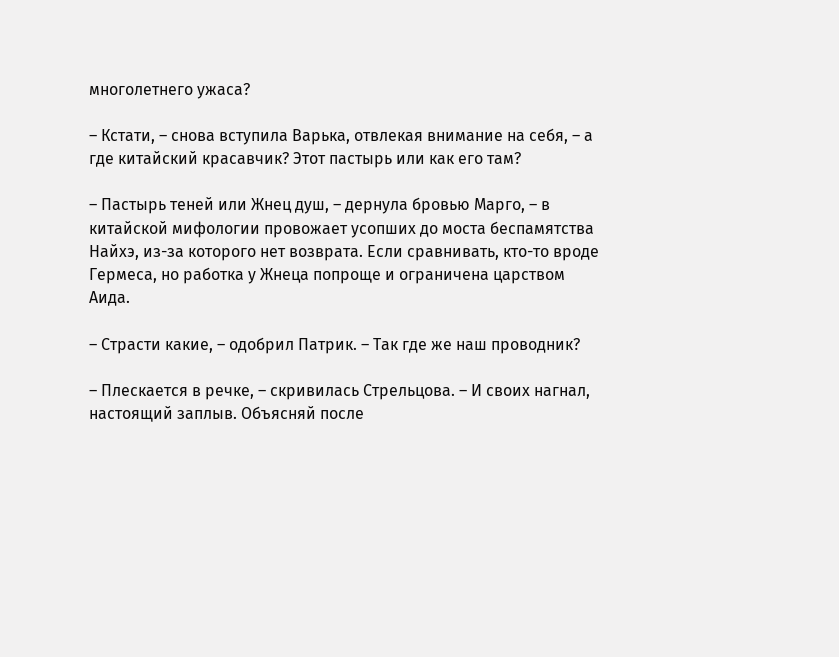многолетнего ужаса?

– Кстати, – снова вступила Варька, отвлекая внимание на себя, – а где китайский красавчик? Этот пастырь или как его там?

– Пастырь теней или Жнец душ, – дернула бровью Марго, – в китайской мифологии провожает усопших до моста беспамятства Найхэ, из-за которого нет возврата. Если сравнивать, кто-то вроде Гермеса, но работка у Жнеца попроще и ограничена царством Аида.

– Страсти какие, – одобрил Патрик. – Так где же наш проводник?

– Плескается в речке, – скривилась Стрельцова. – И своих нагнал, настоящий заплыв. Объясняй после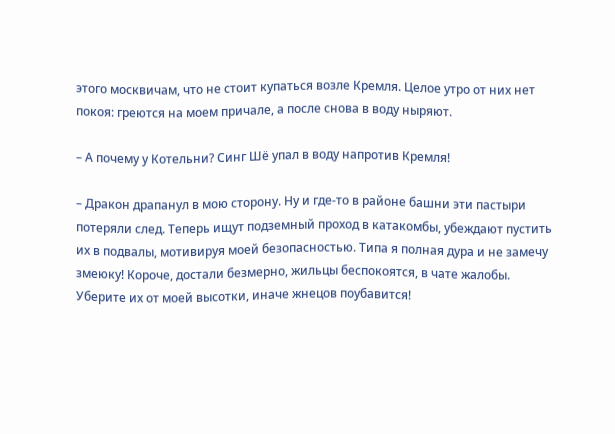этого москвичам, что не стоит купаться возле Кремля. Целое утро от них нет покоя: греются на моем причале, а после снова в воду ныряют.

– А почему у Котельни? Синг Шё упал в воду напротив Кремля!

– Дракон драпанул в мою сторону. Ну и где-то в районе башни эти пастыри потеряли след. Теперь ищут подземный проход в катакомбы, убеждают пустить их в подвалы, мотивируя моей безопасностью. Типа я полная дура и не замечу змеюку! Короче, достали безмерно, жильцы беспокоятся, в чате жалобы. Уберите их от моей высотки, иначе жнецов поубавится!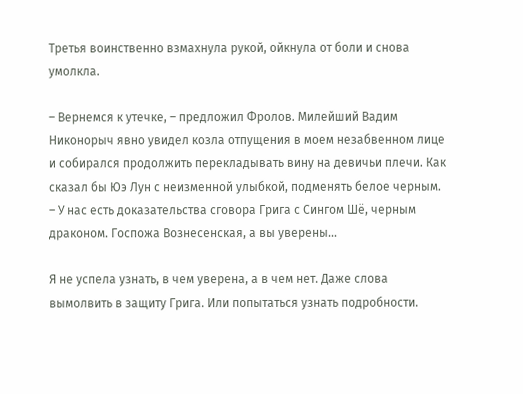Третья воинственно взмахнула рукой, ойкнула от боли и снова умолкла.

– Вернемся к утечке, – предложил Фролов. Милейший Вадим Никонорыч явно увидел козла отпущения в моем незабвенном лице и собирался продолжить перекладывать вину на девичьи плечи. Как сказал бы Юэ Лун с неизменной улыбкой, подменять белое черным. – У нас есть доказательства сговора Грига с Сингом Шё, черным драконом. Госпожа Вознесенская, а вы уверены…

Я не успела узнать, в чем уверена, а в чем нет. Даже слова вымолвить в защиту Грига. Или попытаться узнать подробности.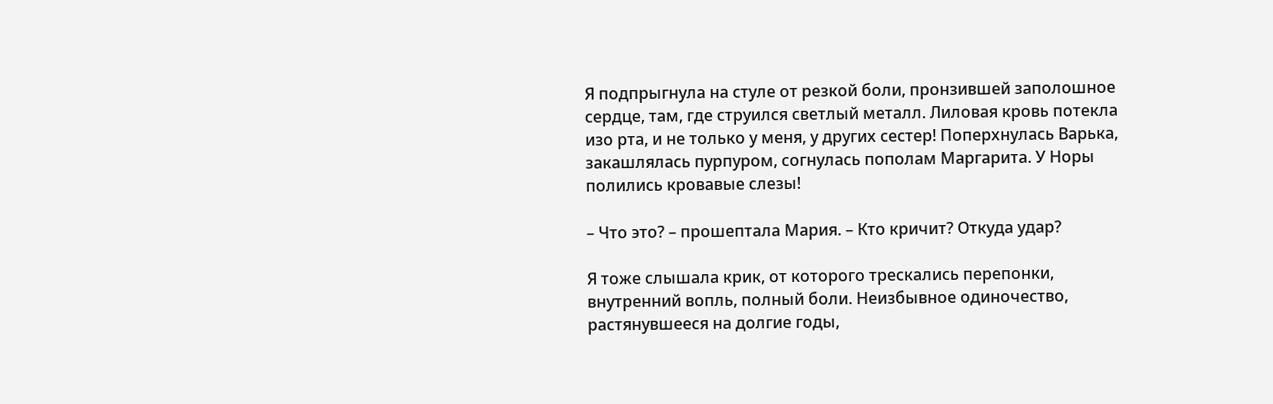Я подпрыгнула на стуле от резкой боли, пронзившей заполошное сердце, там, где струился светлый металл. Лиловая кровь потекла изо рта, и не только у меня, у других сестер! Поперхнулась Варька, закашлялась пурпуром, согнулась пополам Маргарита. У Норы полились кровавые слезы!

– Что это? – прошептала Мария. – Кто кричит? Откуда удар?

Я тоже слышала крик, от которого трескались перепонки, внутренний вопль, полный боли. Неизбывное одиночество, растянувшееся на долгие годы,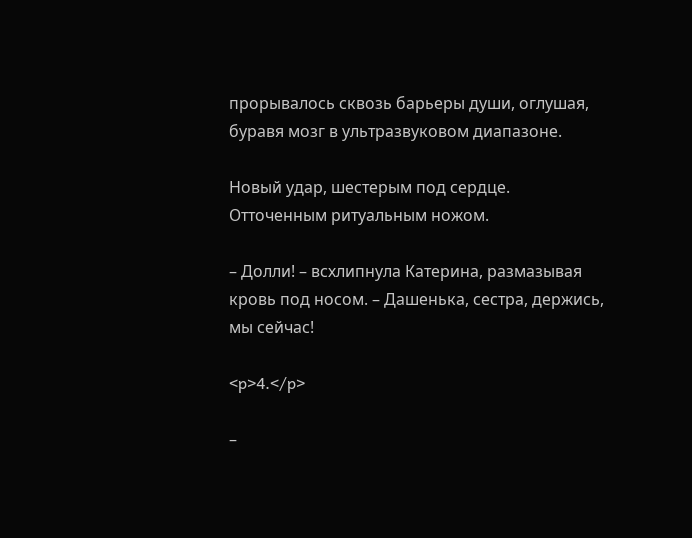прорывалось сквозь барьеры души, оглушая, буравя мозг в ультразвуковом диапазоне.

Новый удар, шестерым под сердце. Отточенным ритуальным ножом.

– Долли! – всхлипнула Катерина, размазывая кровь под носом. – Дашенька, сестра, держись, мы сейчас!

<p>4.</p>

–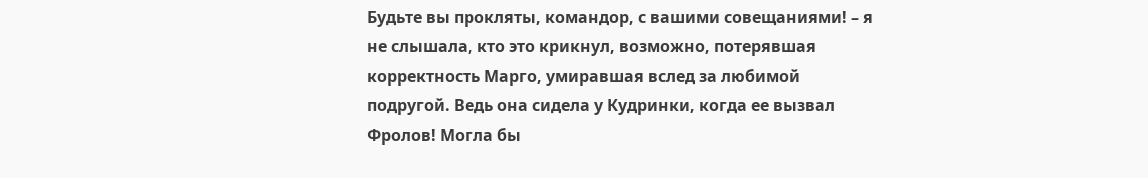Будьте вы прокляты, командор, с вашими совещаниями! – я не слышала, кто это крикнул, возможно, потерявшая корректность Марго, умиравшая вслед за любимой подругой. Ведь она сидела у Кудринки, когда ее вызвал Фролов! Могла бы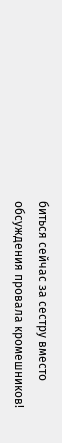биться сейчас за сестру вместо обсуждения провала кромешников!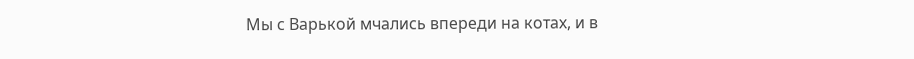Мы с Варькой мчались впереди на котах, и в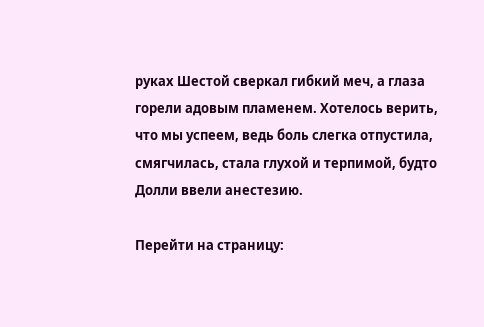руках Шестой сверкал гибкий меч, а глаза горели адовым пламенем. Хотелось верить, что мы успеем, ведь боль слегка отпустила, смягчилась, стала глухой и терпимой, будто Долли ввели анестезию.

Перейти на страницу: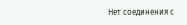Нет соединения с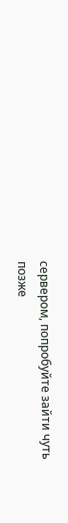сервером, попробуйте зайти чуть позже